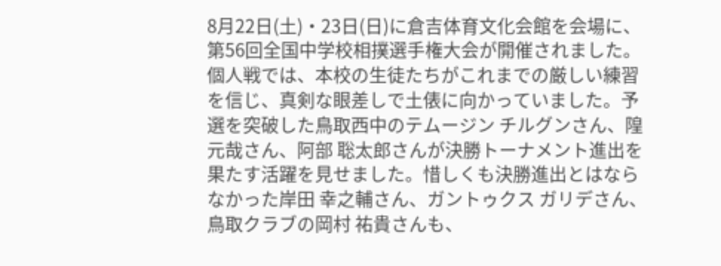8月22日(土)・23日(日)に倉吉体育文化会館を会場に、第56回全国中学校相撲選手権大会が開催されました。 個人戦では、本校の生徒たちがこれまでの厳しい練習を信じ、真剣な眼差しで土俵に向かっていました。予選を突破した鳥取西中のテムージン チルグンさん、隍 元哉さん、阿部 聡太郎さんが決勝トーナメント進出を果たす活躍を見せました。惜しくも決勝進出とはならなかった岸田 幸之輔さん、ガントゥクス ガリデさん、鳥取クラブの岡村 祐貴さんも、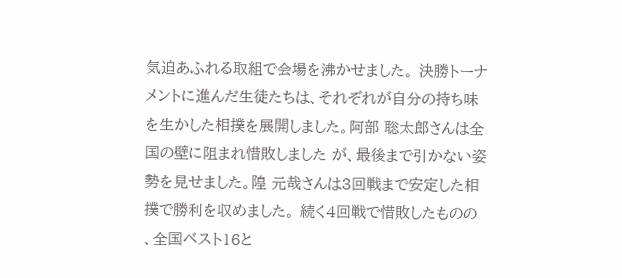気迫あふれる取組で会場を沸かせました。 決勝トーナメントに進んだ生徒たちは、それぞれが自分の持ち味を生かした相撲を展開しました。阿部 聡太郎さんは全国の壁に阻まれ惜敗しました が、最後まで引かない姿勢を見せました。隍 元哉さんは3回戦まで安定した相撲で勝利を収めました。 続く4回戦で惜敗したものの 、全国ベスト16と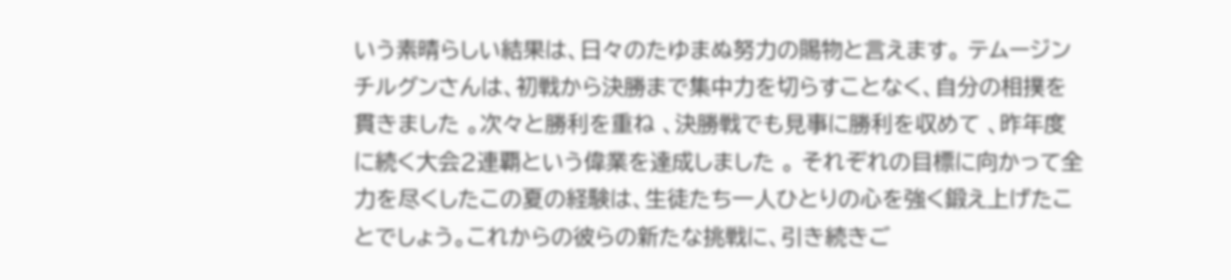いう素晴らしい結果は、日々のたゆまぬ努力の賜物と言えます。 テムージン チルグンさんは、初戦から決勝まで集中力を切らすことなく、自分の相撲を貫きました 。次々と勝利を重ね 、決勝戦でも見事に勝利を収めて 、昨年度に続く大会2連覇という偉業を達成しました 。 それぞれの目標に向かって全力を尽くしたこの夏の経験は、生徒たち一人ひとりの心を強く鍛え上げたことでしょう。これからの彼らの新たな挑戦に、引き続きご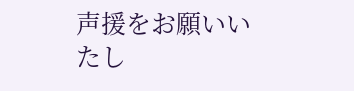声援をお願いいたし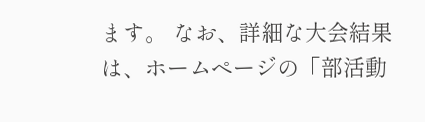ます。 なお、詳細な大会結果は、ホームページの「部活動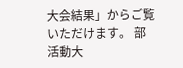大会結果」からご覧いただけます。 部活動大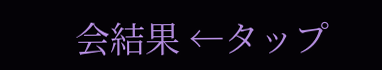会結果 ←タップ